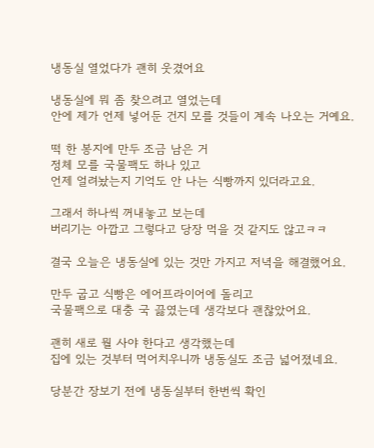냉동실 열었다가 괜히 웃겼어요

냉동실에 뭐 좀 찾으려고 열었는데
안에 제가 언제 넣어둔 건지 모를 것들이 계속 나오는 거예요.

떡 한 봉지에 만두 조금 남은 거
정체 모를 국물팩도 하나 있고
언제 얼려놨는지 기억도 안 나는 식빵까지 있더라고요.

그래서 하나씩 꺼내놓고 보는데
버리기는 아깝고 그렇다고 당장 먹을 것 같지도 않고ㅋㅋ

결국 오늘은 냉동실에 있는 것만 가지고 저녁을 해결했어요.

만두 굽고 식빵은 에어프라이어에 돌리고
국물팩으로 대충 국 끓였는데 생각보다 괜찮았어요.

괜히 새로 뭘 사야 한다고 생각했는데
집에 있는 것부터 먹어치우니까 냉동실도 조금 넓어졌네요.

당분간 장보기 전에 냉동실부터 한번씩 확인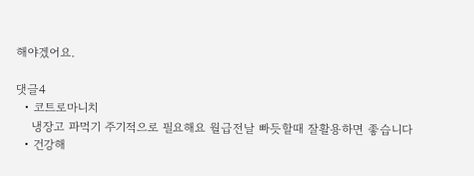해야겠어요.

댓글4
  • 코트로마니치
    냉장고 파먹기 주기적으로 필요해요 월급전날 빠듯할때 잘활용하면 좋습니다
  • 건강해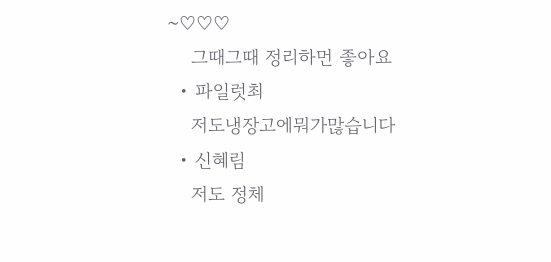~♡♡♡
    그때그때 정리하먼 좋아요
  • 파일럿최
    저도냉장고에뭐가많습니다
  • 신혜림
    저도 정체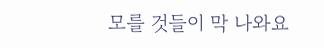모를 것들이 막 나와요